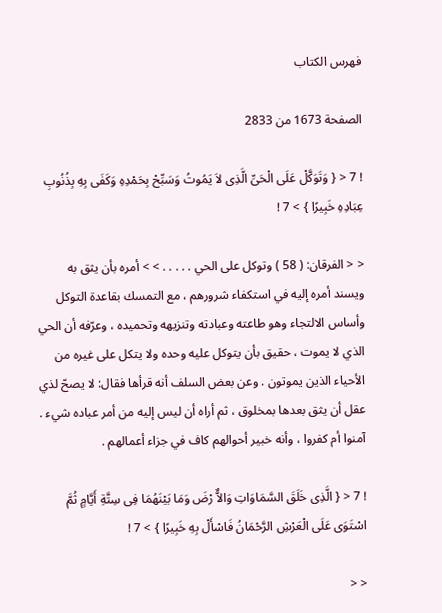فهرس الكتاب

الصفحة 1673 من 2833

! 7 < { وَتَوَكَّلْ عَلَى الْحَىِّ الَّذِى لاَ يَمُوتُ وَسَبِّحْ بِحَمْدِهِ وَكَفَى بِهِ بِذُنُوبِ عِبَادِهِ خَبِيرًا } > 7 !

< < الفرقان: ( 58 ) وتوكل على الحي . . . . . > > أمره بأن يثق به ويسند أمره إليه في استكفاء شرورهم ، مع التمسك بقاعدة التوكل وأساس الالتجاء وهو طاعته وعبادته وتنزيهه وتحميده ، وعرّفه أن الحي الذي لا يموت ، حقيق بأن يتوكل عليه وحده ولا يتكل على غيره من الأحياء الذين يموتون . وعن بعض السلف أنه قرأها فقال: لا يصحّ لذي عقل أن يثق بعدها بمخلوق ، ثم أراه أن ليس إليه من أمر عباده شيء . آمنوا أم كفروا ، وأنه خبير أحوالهم كاف في جزاء أعمالهم .

! 7 < { الَّذِى خَلَقَ السَّمَاوَاتِ وَالاٌّ رْضَ وَمَا بَيْنَهُمَا فِى سِتَّةِ أَيَّامٍ ثُمَّ اسْتَوَى عَلَى الْعَرْشِ الرَّحْمَانُ فَاسْأَلْ بِهِ خَبِيرًا } > 7 !

< <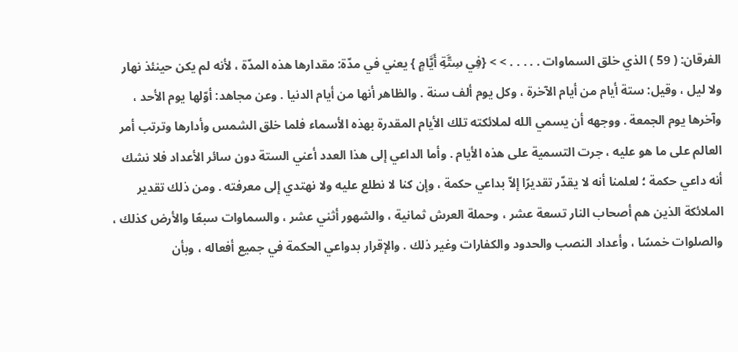الفرقان: ( 59 ) الذي خلق السماوات . . . . . > > {فِي سِتَّةِ أَيَّامٍ } يعني في مدّة: مقدارها هذه المدّة ، لأنه لم يكن حينئذ نهار ولا ليل ، وقيل: ستة أيام من أيام الآخرة ، وكل يوم ألف سنة . والظاهر أنها من أيام الدنيا . وعن مجاهد: أوّلها يوم الأحد ، وآخرها يوم الجمعة . ووجهه أن يسمي الله لملائكته تلك الأيام المقدرة بهذه الأسماء فلما خلق الشمس وأدارها وترتب أمر العالم على ما هو عليه ، جرت التسمية على هذه الأيام . وأما الداعي إلى هذا العدد أعني الستة دون سائر الأعداد فلا نشك أنه داعي حكمة ؛ لعلمنا أنه لا يقدّر تقديرًا إلاّ بداعي حكمة ، وإن كنا لا نطلع عليه ولا نهتدي إلى معرفته . ومن ذلك تقدير الملائكة الذين هم أصحاب النار تسعة عشر ، وحملة العرش ثمانية ، والشهور أثني عشر ، والسماوات سبعًا والأرض كذلك ، والصلوات خمسًا ، وأعداد النصب والحدود والكفارات وغير ذلك . والإقرار بدواعي الحكمة في جميع أفعاله ، وبأن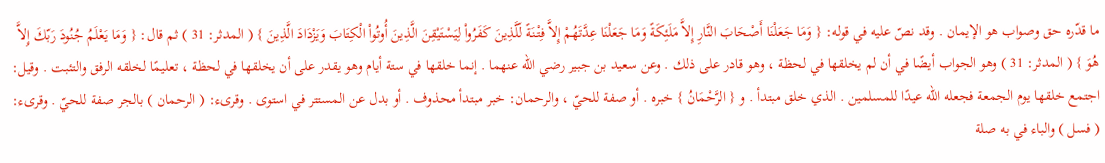ما قدّره حق وصواب هو الإيمان . وقد نصّ عليه في قوله: { وَمَا جَعَلْنَا أَصْحَابَ النَّارِ إِلاَّ مَلَئِكَةً وَمَا جَعَلْنَا عِدَّتَهُمْ إِلاَّ فِتْنَةً لّلَّذِينَ كَفَرُواْ لِيَسْتَيْقِنَ الَّذِينَ أُوتُواْ الْكِتَابَ وَيَزْدَادَ الَّذِينَ } ( المدثر: 31 ) ثم قال: { وَمَا يَعْلَمُ جُنُودَ رَبّكَ إِلاَّ هُوَ } ( المدثر: 31 ) وهو الجواب أيضًا في أن لم يخلقها في لحظة ، وهو قادر على ذلك . وعن سعيد بن جبير رضي الله عنهما . إنما خلقها في ستة أيام وهو يقدر على أن يخلقها في لحظة ، تعليمًا لخلقه الرفق والتئبت . وقيل: اجتمع خلقها يوم الجمعة فجعله الله عيدًا للمسلمين . الذي خلق مبتدأ . و { الرَّحْمَانُ } خبره . أو صفة للحيّ ، والرحمان: خبر مبتدأ محذوف . أو بدل عن المستتر في استوى . وقرىء: ( الرحمان ) بالجر صفة للحيّ . وقرىء: ( فسل ) والباء في به صلة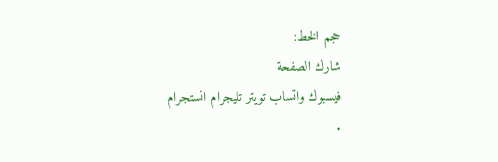حجم الخط:
شارك الصفحة
فيسبوك واتساب تويتر تليجرام انستجرام
.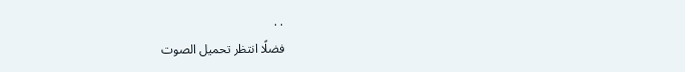. .
فضلًا انتظر تحميل الصوت